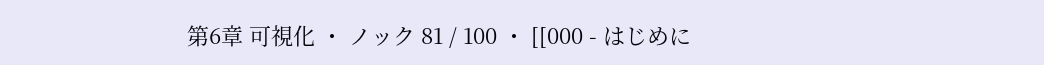第6章 可視化 ・ ノック 81 / 100 ・ [[000 - はじめに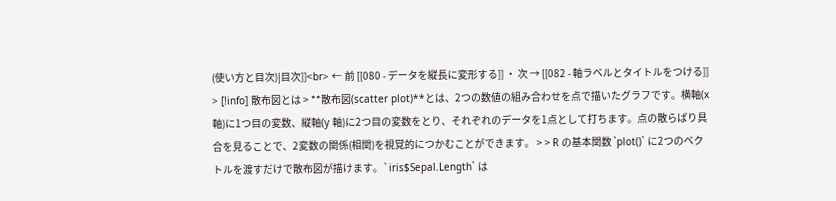(使い方と目次)|目次]]<br> ← 前 [[080 - データを縦長に変形する]] ・ 次 → [[082 - 軸ラベルとタイトルをつける]] > [!info] 散布図とは > **散布図(scatter plot)**とは、2つの数値の組み合わせを点で描いたグラフです。横軸(x 軸)に1つ目の変数、縦軸(y 軸)に2つ目の変数をとり、それぞれのデータを1点として打ちます。点の散らばり具合を見ることで、2変数の関係(相関)を視覚的につかむことができます。 > > R の基本関数 `plot()` に2つのベクトルを渡すだけで散布図が描けます。`iris$Sepal.Length` は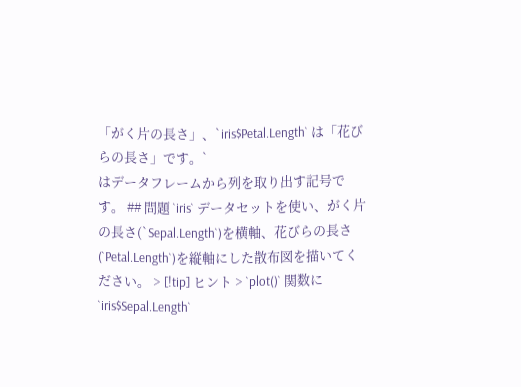「がく片の長さ」、`iris$Petal.Length` は「花びらの長さ」です。`
はデータフレームから列を取り出す記号です。 ## 問題 `iris` データセットを使い、がく片の長さ(`Sepal.Length`)を横軸、花びらの長さ(`Petal.Length`)を縦軸にした散布図を描いてください。 > [!tip] ヒント > `plot()` 関数に `iris$Sepal.Length`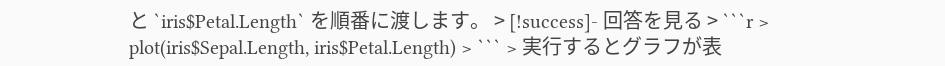と `iris$Petal.Length` を順番に渡します。 > [!success]- 回答を見る > ```r > plot(iris$Sepal.Length, iris$Petal.Length) > ``` > 実行するとグラフが表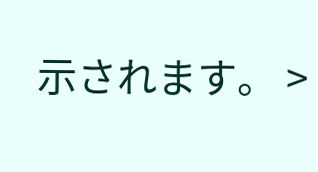示されます。 >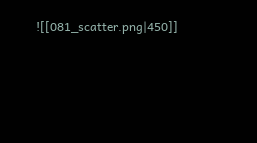![[081_scatter.png|450]]